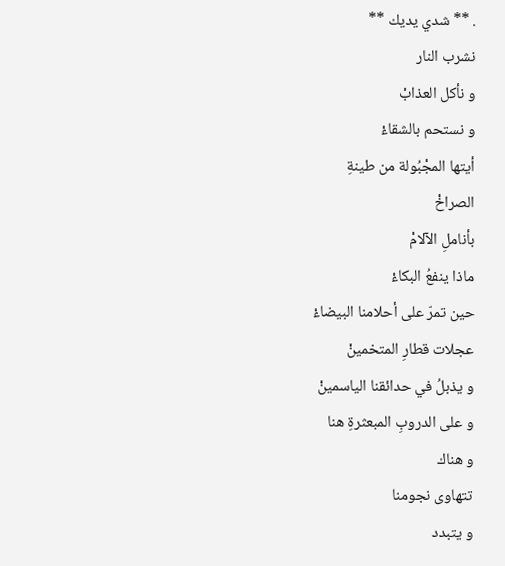. ** شدي يديك **
نشرب النار
و نأكل العذابْ
و نستحم بالشقاءْ
أيتها المجْبُولة من طينةِ
الصراخْ
بأناملِ الآلامْ
ماذا ينفعُ البكاءْ
حين تمرّ على أحلامنا البيضاءْ
عجلات قطارِ المتخمينْ
و يذبلُ في حدائقنا الياسمينْ
و على الدروبِ المبعثرةِ هنا
و هناك
تتهاوى نجومنا
و يتبدد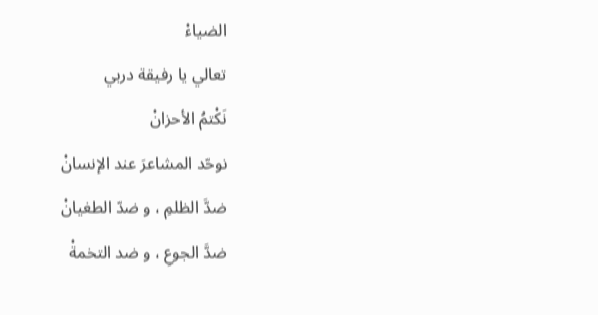الضياءْ
تعالي يا رفيقة دربي
نَكْتمُ الأحزانْ
نوحّد المشاعرَ عند الإنسانْ
ضدَّ الظلمِ ، و ضدّ الطغيانْ
ضدَّ الجوعِ ، و ضد التخمةْ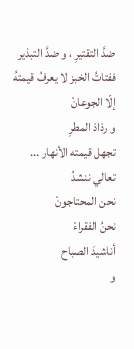ضدَّ التقتيرِ ، و ضدَّ التبذير
ففتاتُ الخبز لا يعرفُ قيمتهُ
إلّا الجوعانْ
و رذاذ المطرِ
تجهل قيمته الأنهار ...
تعالي ننشدُ
نحن المحتاجونْ
نحنُ الفقراءْ
أناشيدَ الصباح
و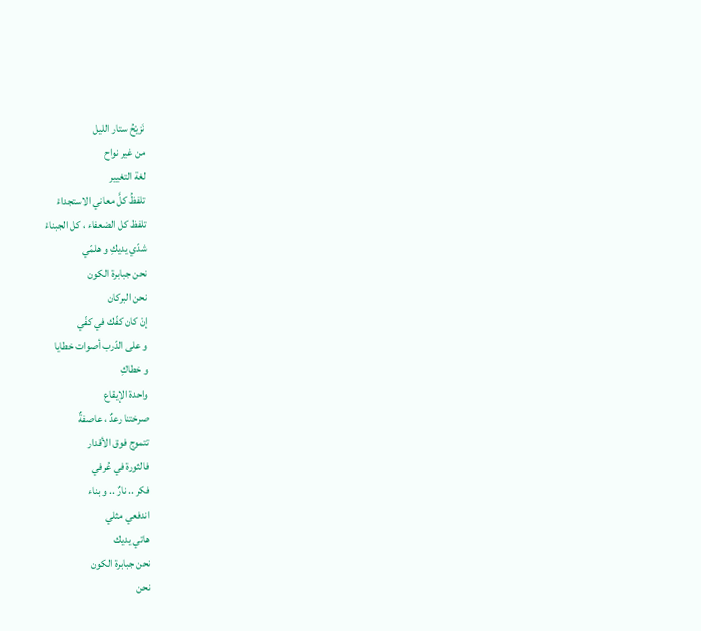نَزيْحُ ستار الليل
من غير نواح
لغة التغيير
تلفظُ كلَّ معاني الاستجداءْ
تلفظ كل الضعفاء ، كل الجبناءْ
شدّي يديكِ و هلمّي
نحن جبابرة الكون
نحن البركان
إنْ كان كفّك في كفّي
و على الدّرب أصوات خطايا
و خطاكِ
واحدة الإيقاع
صرختنا رعدٌ ، عاصفةٌ
تتموج فوق الأقدار
فالثورة في عُرفي
فكر .. نارٌ .. و بناء
اندفعي مثلي
هاتي يديك
نحن جبابرة الكون
نحن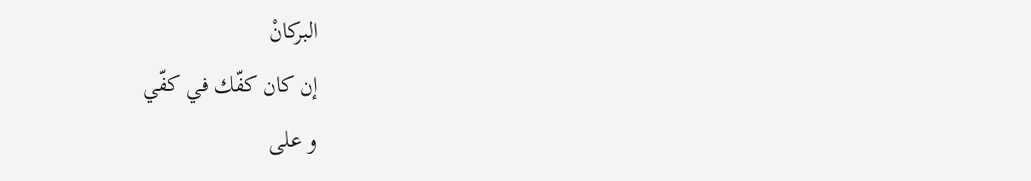البركانْ
إن كان كفّك في كفّي
و على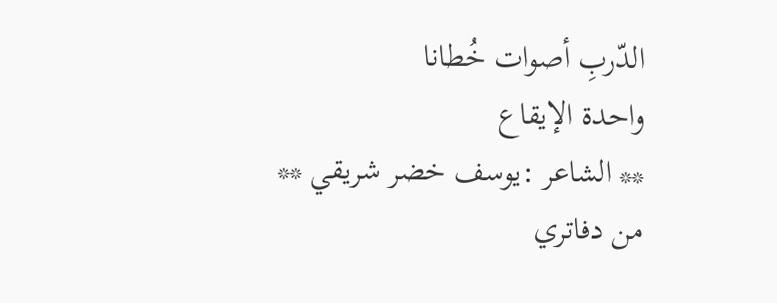الدّربِ أصوات خُطانا
واحدة الإيقاع
** الشاعر :يوسف خضر شريقي **
من دفاتري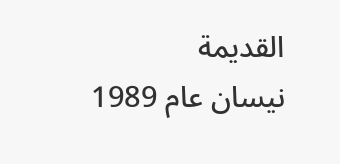القديمة
نيسان عام 1989